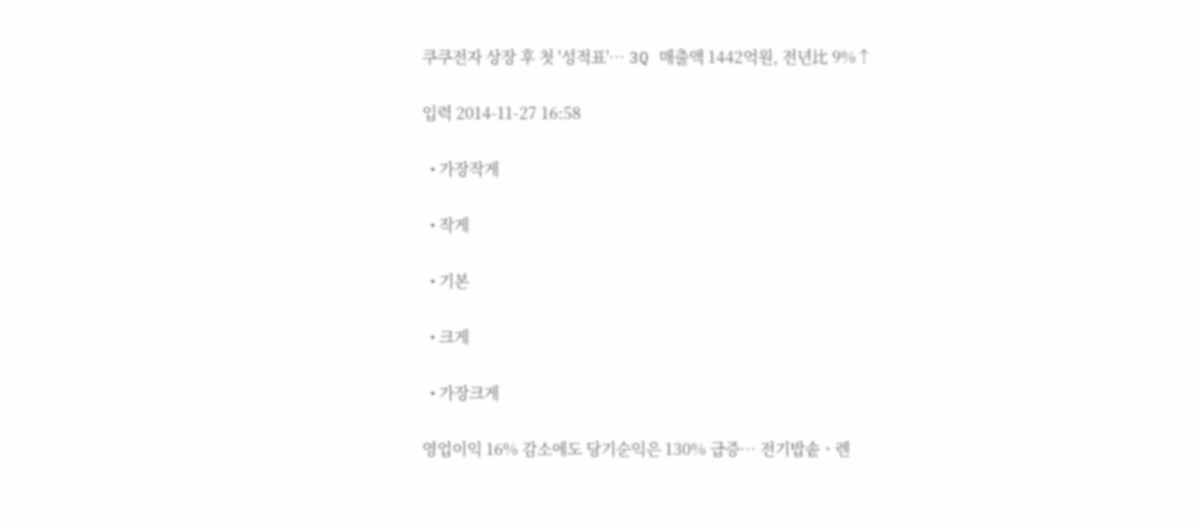쿠쿠전자 상장 후 첫 '성적표'… 3Q 매출액 1442억원, 전년比 9%↑

입력 2014-11-27 16:58

  • 가장작게

  • 작게

  • 기본

  • 크게

  • 가장크게

영업이익 16% 감소에도 당기순익은 130% 급증… 전기밥솥ㆍ렌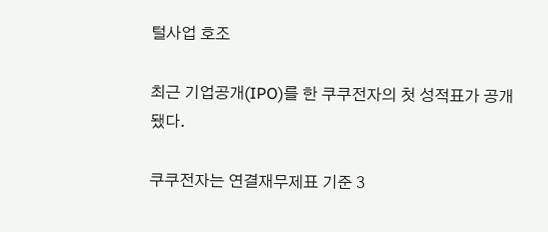털사업 호조

최근 기업공개(IPO)를 한 쿠쿠전자의 첫 성적표가 공개됐다.

쿠쿠전자는 연결재무제표 기준 3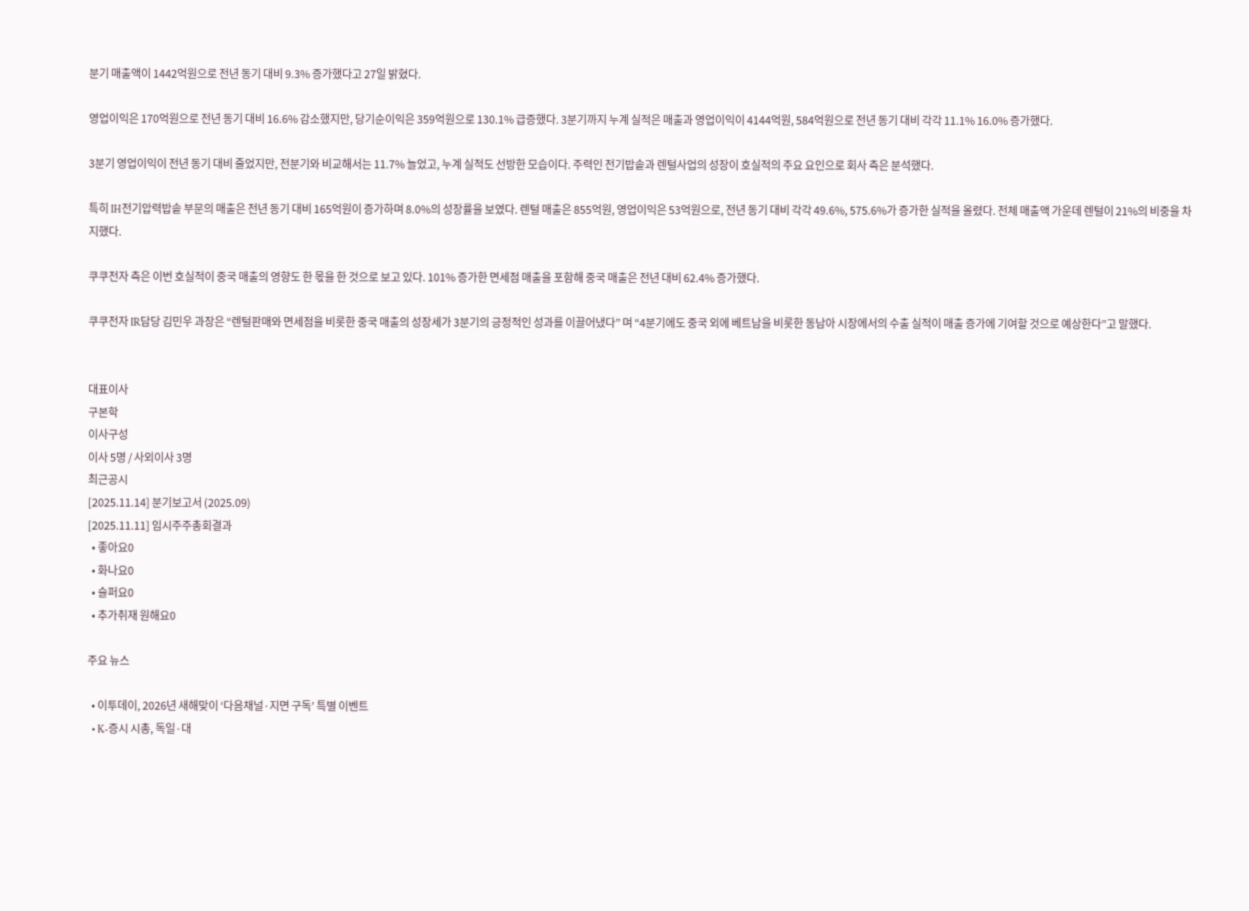분기 매출액이 1442억원으로 전년 동기 대비 9.3% 증가했다고 27일 밝혔다.

영업이익은 170억원으로 전년 동기 대비 16.6% 감소했지만, 당기순이익은 359억원으로 130.1% 급증했다. 3분기까지 누계 실적은 매출과 영업이익이 4144억원, 584억원으로 전년 동기 대비 각각 11.1% 16.0% 증가했다.

3분기 영업이익이 전년 동기 대비 줄었지만, 전분기와 비교해서는 11.7% 늘었고, 누계 실적도 선방한 모습이다. 주력인 전기밥솥과 렌털사업의 성장이 호실적의 주요 요인으로 회사 측은 분석했다.

특히 IH전기압력밥솥 부문의 매출은 전년 동기 대비 165억원이 증가하며 8.0%의 성장률을 보였다. 렌털 매출은 855억원, 영업이익은 53억원으로, 전년 동기 대비 각각 49.6%, 575.6%가 증가한 실적을 올렸다. 전체 매출액 가운데 렌털이 21%의 비중을 차지했다.

쿠쿠전자 측은 이번 호실적이 중국 매출의 영향도 한 몫을 한 것으로 보고 있다. 101% 증가한 면세점 매출을 포함해 중국 매출은 전년 대비 62.4% 증가했다.

쿠쿠전자 IR담당 김민우 과장은 “렌털판매와 면세점을 비롯한 중국 매출의 성장세가 3분기의 긍정적인 성과를 이끌어냈다” 며 “4분기에도 중국 외에 베트남을 비롯한 동남아 시장에서의 수출 실적이 매출 증가에 기여할 것으로 예상한다”고 말했다.


대표이사
구본학
이사구성
이사 5명 / 사외이사 3명
최근공시
[2025.11.14] 분기보고서 (2025.09)
[2025.11.11] 임시주주총회결과
  • 좋아요0
  • 화나요0
  • 슬퍼요0
  • 추가취재 원해요0

주요 뉴스

  • 이투데이, 2026년 새해맞이 ‘다음채널·지면 구독’ 특별 이벤트
  • K-증시 시총, 독일·대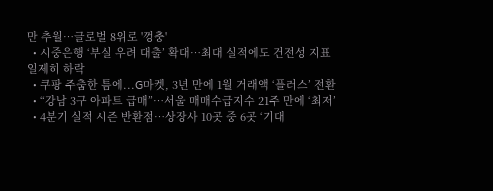만 추월…글로벌 8위로 '껑충'
  • 시중은행 ‘부실 우려 대출’ 확대…최대 실적에도 건전성 지표 일제히 하락
  • 쿠팡 주춤한 틈에...G마켓, 3년 만에 1월 거래액 ‘플러스’ 전환
  • “강남 3구 아파트 급매”…서울 매매수급지수 21주 만에 ‘최저’
  • 4분기 실적 시즌 반환점…상장사 10곳 중 6곳 ‘기대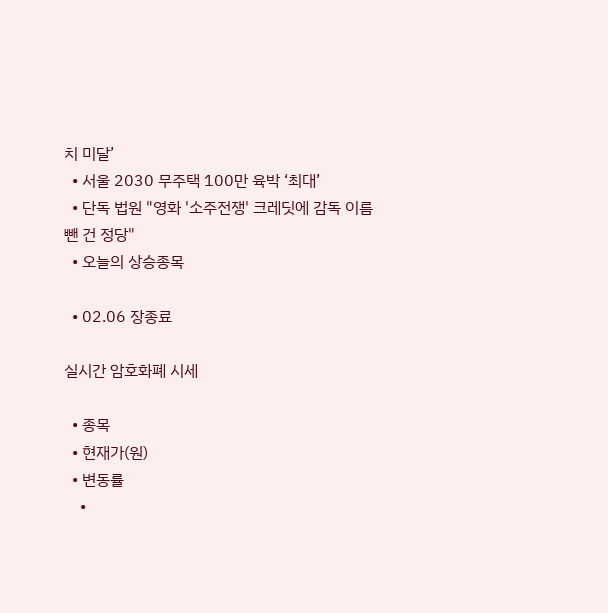치 미달’
  • 서울 2030 무주택 100만 육박 ‘최대’
  • 단독 법원 "영화 '소주전쟁' 크레딧에 감독 이름 뺀 건 정당"
  • 오늘의 상승종목

  • 02.06 장종료

실시간 암호화폐 시세

  • 종목
  • 현재가(원)
  • 변동률
    •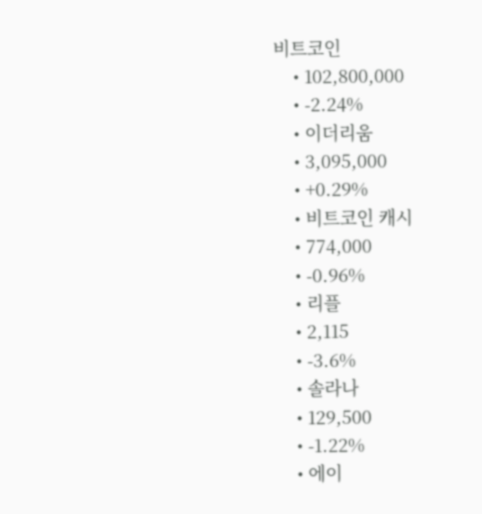비트코인
    • 102,800,000
    • -2.24%
    • 이더리움
    • 3,095,000
    • +0.29%
    • 비트코인 캐시
    • 774,000
    • -0.96%
    • 리플
    • 2,115
    • -3.6%
    • 솔라나
    • 129,500
    • -1.22%
    • 에이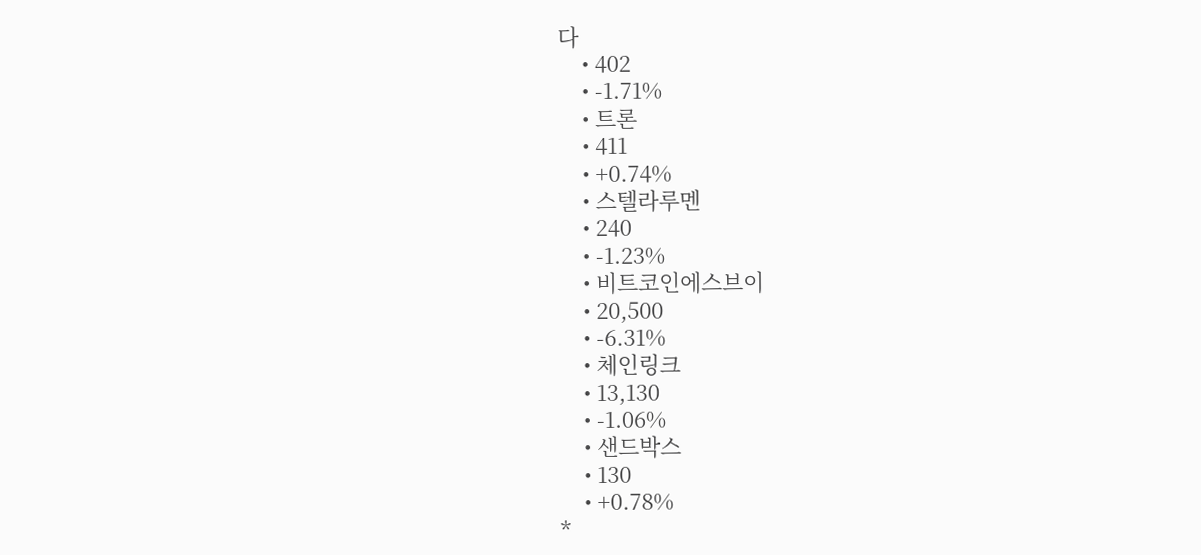다
    • 402
    • -1.71%
    • 트론
    • 411
    • +0.74%
    • 스텔라루멘
    • 240
    • -1.23%
    • 비트코인에스브이
    • 20,500
    • -6.31%
    • 체인링크
    • 13,130
    • -1.06%
    • 샌드박스
    • 130
    • +0.78%
*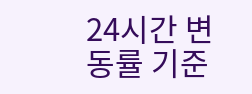24시간 변동률 기준